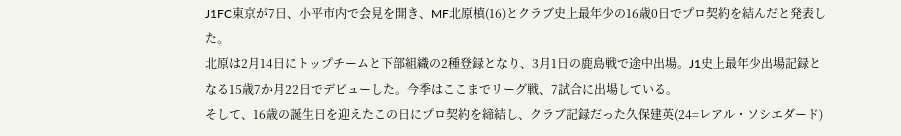J1FC東京が7日、小平市内で会見を開き、MF北原槙(16)とクラブ史上最年少の16歳0日でプロ契約を結んだと発表した。
北原は2月14日にトップチームと下部組織の2種登録となり、3月1日の鹿島戦で途中出場。J1史上最年少出場記録となる15歳7か月22日でデビューした。今季はここまでリーグ戦、7試合に出場している。
そして、16歳の誕生日を迎えたこの日にプロ契約を締結し、クラブ記録だった久保建英(24=レアル・ソシエダード)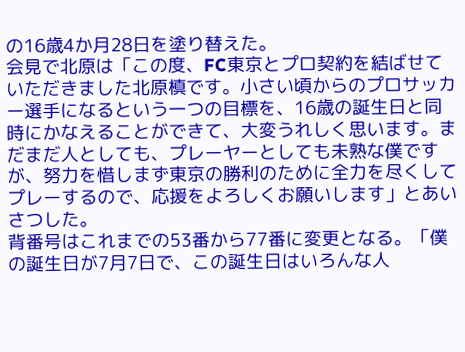の16歳4か月28日を塗り替えた。
会見で北原は「この度、FC東京とプロ契約を結ばせていただきました北原槙です。小さい頃からのプロサッカー選手になるという一つの目標を、16歳の誕生日と同時にかなえることができて、大変うれしく思います。まだまだ人としても、プレーヤーとしても未熟な僕ですが、努力を惜しまず東京の勝利のために全力を尽くしてプレーするので、応援をよろしくお願いします」とあいさつした。
背番号はこれまでの53番から77番に変更となる。「僕の誕生日が7月7日で、この誕生日はいろんな人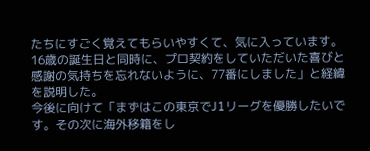たちにすごく覚えてもらいやすくて、気に入っています。16歳の誕生日と同時に、プロ契約をしていただいた喜びと感謝の気持ちを忘れないように、77番にしました」と経緯を説明した。
今後に向けて「まずはこの東京でJ1リーグを優勝したいです。その次に海外移籍をし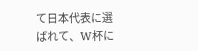て日本代表に選ばれて、W杯に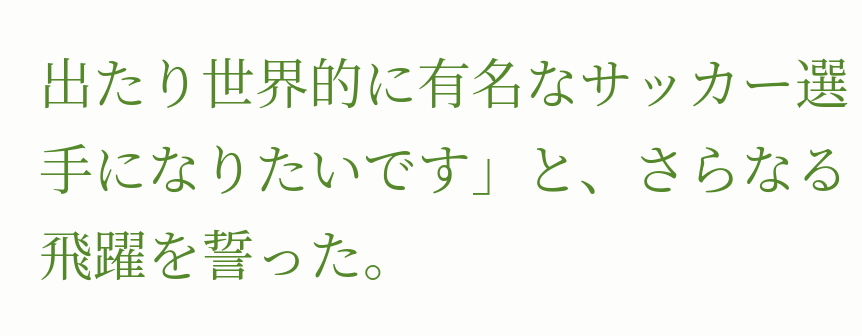出たり世界的に有名なサッカー選手になりたいです」と、さらなる飛躍を誓った。